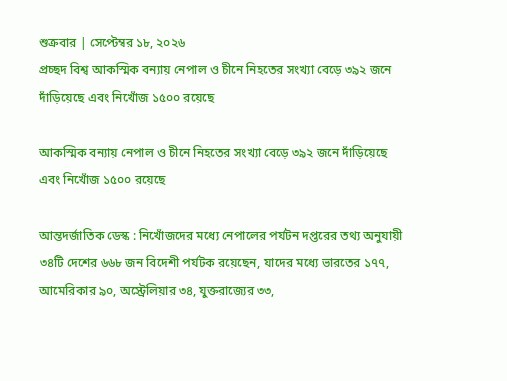শুক্রবার | সেপ্টেম্বর ১৮, ২০২৬
প্রচ্ছদ বিশ্ব আকস্মিক বন্যায় নেপাল ও চীনে নিহতের সংখ্যা বেড়ে ৩৯২ জনে দাঁড়িয়েছে এবং নিখোঁজ ১৫০০ রয়েছে

আকস্মিক বন্যায় নেপাল ও চীনে নিহতের সংখ্যা বেড়ে ৩৯২ জনে দাঁড়িয়েছে এবং নিখোঁজ ১৫০০ রয়েছে

আন্তদর্জাতিক ডেস্ক : নিখোঁজদের মধ্যে নেপালের পর্যটন দপ্তরের তথ্য অনুযায়ী ৩৪টি দেশের ৬৬৮ জন বিদেশী পর্যটক রয়েছেন, যাদের মধ্যে ভারতের ১৭৭, আমেরিকার ৯০, অস্ট্রেলিয়ার ৩৪, যুক্তরাজ্যের ৩৩,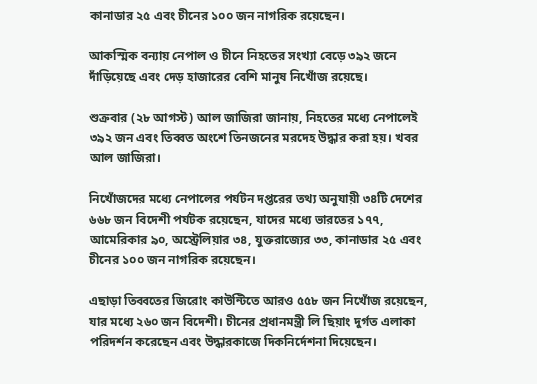কানাডার ২৫ এবং চীনের ১০০ জন নাগরিক রয়েছেন।

আকস্মিক বন্যায় নেপাল ও চীনে নিহতের সংখ্যা বেড়ে ৩৯২ জনে দাঁড়িয়েছে এবং দেড় হাজারের বেশি মানুষ নিখোঁজ রয়েছে।

শুক্রবার (২৮ আগস্ট) আল জাজিরা জানায়, নিহতের মধ্যে নেপালেই ৩৯২ জন এবং তিব্বত অংশে তিনজনের মরদেহ উদ্ধার করা হয়। খবর আল জাজিরা।

নিখোঁজদের মধ্যে নেপালের পর্যটন দপ্তরের তথ্য অনুযায়ী ৩৪টি দেশের ৬৬৮ জন বিদেশী পর্যটক রয়েছেন, যাদের মধ্যে ভারতের ১৭৭, আমেরিকার ৯০, অস্ট্রেলিয়ার ৩৪, যুক্তরাজ্যের ৩৩, কানাডার ২৫ এবং চীনের ১০০ জন নাগরিক রয়েছেন।

এছাড়া তিব্বতের জিরোং কাউন্টিতে আরও ৫৫৮ জন নিখোঁজ রয়েছেন, যার মধ্যে ২৬০ জন বিদেশী। চীনের প্রধানমন্ত্রী লি ছিয়াং দুর্গত এলাকা পরিদর্শন করেছেন এবং উদ্ধারকাজে দিকনির্দেশনা দিয়েছেন।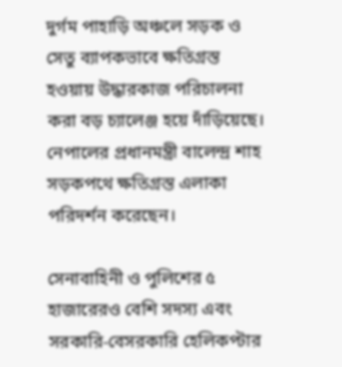দুর্গম পাহাড়ি অঞ্চলে সড়ক ও সেতু ব্যাপকভাবে ক্ষতিগ্রস্ত হওয়ায় উদ্ধারকাজ পরিচালনা করা বড় চ্যালেঞ্জ হয়ে দাঁড়িয়েছে। নেপালের প্রধানমন্ত্রী বালেন্দ্র শাহ সড়কপথে ক্ষতিগ্রস্ত এলাকা পরিদর্শন করেছেন।

সেনাবাহিনী ও পুলিশের ৫ হাজারেরও বেশি সদস্য এবং সরকারি-বেসরকারি হেলিকপ্টার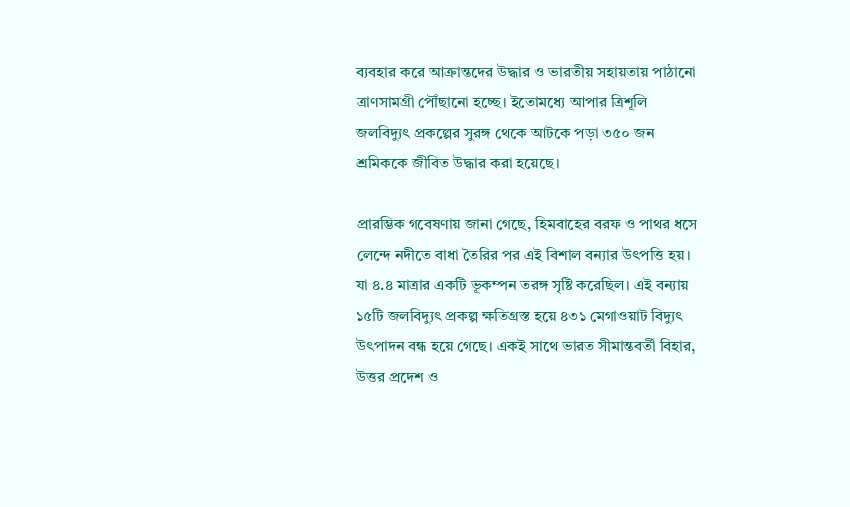ব্যবহার করে আক্রান্তদের উদ্ধার ও ভারতীয় সহায়তায় পাঠানো ত্রাণসামগ্রী পৌঁছানো হচ্ছে। ইতোমধ্যে আপার ত্রিশূলি জলবিদ্যুৎ প্রকল্পের সুরঙ্গ থেকে আটকে পড়া ৩৫০ জন শ্রমিককে জীবিত উদ্ধার করা হয়েছে।

প্রারম্ভিক গবেষণায় জানা গেছে, হিমবাহের বরফ ও পাথর ধসে লেন্দে নদীতে বাধা তৈরির পর এই বিশাল বন্যার উৎপত্তি হয়। যা ৪.৪ মাত্রার একটি ভূকম্পন তরঙ্গ সৃষ্টি করেছিল। এই বন্যায় ১৫টি জলবিদ্যুৎ প্রকল্প ক্ষতিগ্রস্ত হয়ে ৪৩১ মেগাওয়াট বিদ্যুৎ উৎপাদন বন্ধ হয়ে গেছে। একই সাথে ভারত সীমান্তবর্তী বিহার, উত্তর প্রদেশ ও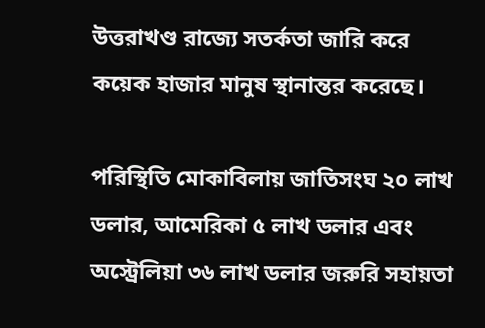উত্তরাখণ্ড রাজ্যে সতর্কতা জারি করে কয়েক হাজার মানুষ স্থানান্তর করেছে।

পরিস্থিতি মোকাবিলায় জাতিসংঘ ২০ লাখ ডলার, আমেরিকা ৫ লাখ ডলার এবং অস্ট্রেলিয়া ৩৬ লাখ ডলার জরুরি সহায়তা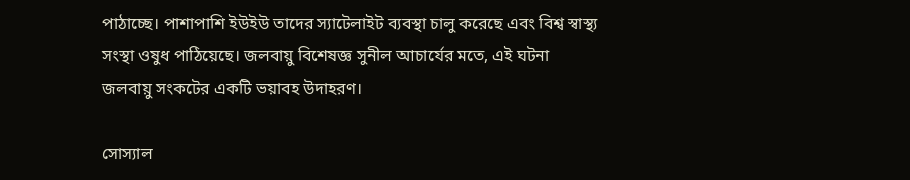পাঠাচ্ছে। পাশাপাশি ইউইউ তাদের স্যাটেলাইট ব্যবস্থা চালু করেছে এবং বিশ্ব স্বাস্থ্য সংস্থা ওষুধ পাঠিয়েছে। জলবায়ু বিশেষজ্ঞ সুনীল আচার্যের মতে, এই ঘটনা জলবায়ু সংকটের একটি ভয়াবহ উদাহরণ।

সোস্যাল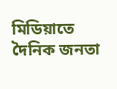মিডিয়াতে দৈনিক জনতা